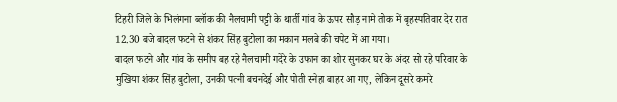टिहरी जिले के भिलंगना ब्लॉक की नैलचामी पट्टी के थार्ती गांव के ऊपर सौड़ नामे तोक में बृहस्पतिवार देर रात 12.30 बजे बादल फटने से शंकर सिंह बुटोला का मकान मलबे की चपेट में आ गया।
बादल फटने और गांव के समीप बह रहे नैलचामी गदेरे के उफान का शोर सुनकर घर के अंदर सो रहे परिवार के मुखिया शंकर सिंह बुटोला, उनकी पत्नी बचनदेई और पोती स्नेहा बाहर आ गए, लेकिन दूसरे कमरे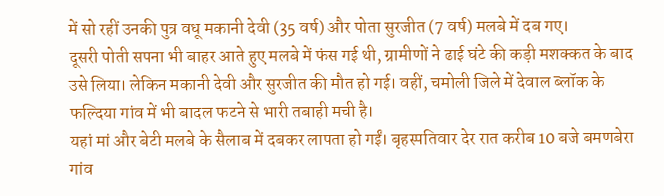में सो रहीं उनकी पुत्र वधू मकानी देवी (35 वर्ष) और पोता सुरजीत (7 वर्ष) मलबे में दब गए।
दूसरी पोती सपना भी बाहर आते हुए मलबे में फंस गई थी, ग्रामीणों ने ढाई घंटे की कड़ी मशक्कत के बाद उसे लिया। लेकिन मकानी देवी और सुरजीत की मौत हो गई। वहीं, चमोली जिले में देवाल ब्लॉक के फल्दिया गांव में भी बादल फटने से भारी तबाही मची है।
यहां मां और बेटी मलबे के सैलाब में दबकर लापता हो गईं। बृहस्पतिवार देर रात करीब 10 बजे बमणबेरा गांव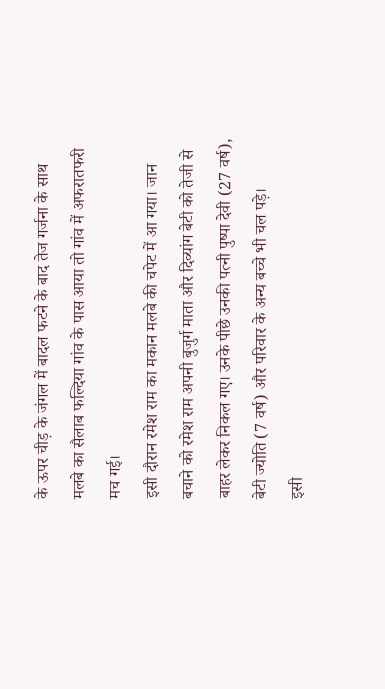के ऊपर चीड़ के जंगल में बादल फटने के बाद तेज गर्जना के साथ मलबे का सैलाब फल्दिया गांव के पास आया तो गांव में अफरातफरी मच गई।
इसी दौरान रमेश राम का मकान मलबे की चपेट में आ गया। जान बचाने को रमेश राम अपनी बुजुर्ग माता और दिव्यांग बेटी को तेजी से बाहर लेकर निकल गए। उनके पीछे उनकी पत्नी पुष्पा देवी (27 वर्ष), बेटी ज्योति (7 वर्ष) और परिवार के अन्य बच्चे भी चल पड़े।
इसी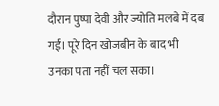दौरान पुष्पा देवी और ज्योति मलबे में दब गईं। पूरे दिन खोजबीन के बाद भी उनका पता नहीं चल सका।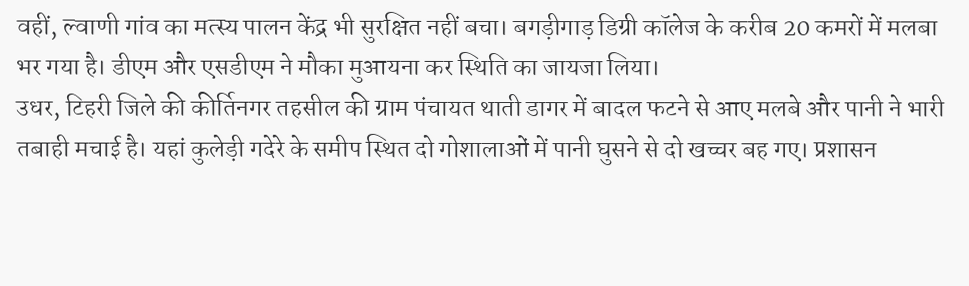वहीं, ल्वाणी गांव का मत्स्य पालन केंद्र भी सुरक्षित नहीं बचा। बगड़ीगाड़ डिग्री कॉलेज के करीब 20 कमरों में मलबा भर गया है। डीएम और एसडीएम ने मौका मुआयना कर स्थिति का जायजा लिया।
उधर, टिहरी जिले की कीर्तिनगर तहसील की ग्राम पंचायत थाती डागर में बादल फटने से आए मलबे और पानी ने भारी तबाही मचाई है। यहां कुलेड़ी गदेरे के समीप स्थित दो गोशालाओं में पानी घुसने से दो खच्चर बह गए। प्रशासन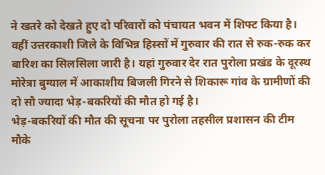ने खतरे को देखते हुए दो परिवारों को पंचायत भवन में शिफ्ट किया है।
वहीं उत्तरकाशी जिले के विभिन्न हिस्सों में गुरुवार की रात से रुक-रुक कर बारिश का सिलसिला जारी है। यहां गुरुवार देर रात पुरोला प्रखंड के दूरस्थ मोरेत्रा बुग्याल में आकाशीय बिजली गिरने से शिकारू गांव के ग्रामीणों की दो सौ ज्यादा भेड़-बकरियों की मौत हो गई है।
भेड़-बकरियों की मौत की सूचना पर पुरोला तहसील प्रशासन की टीम मौके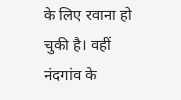के लिए रवाना हो चुकी है। वहीं नंदगांव के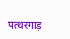पत्थरगाड़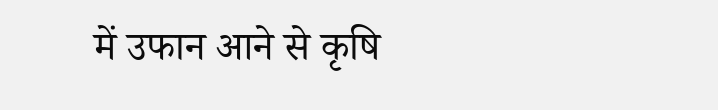में उफान आने से कृषि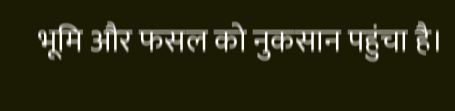भूमि और फसल को नुकसान पहुंचा है।